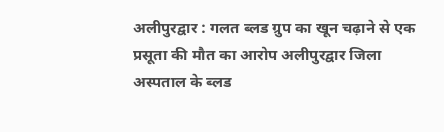अलीपुरद्वार : गलत ब्लड ग्रुप का खून चढ़ाने से एक प्रसूता की मौत का आरोप अलीपुरद्वार जिला अस्पताल के ब्लड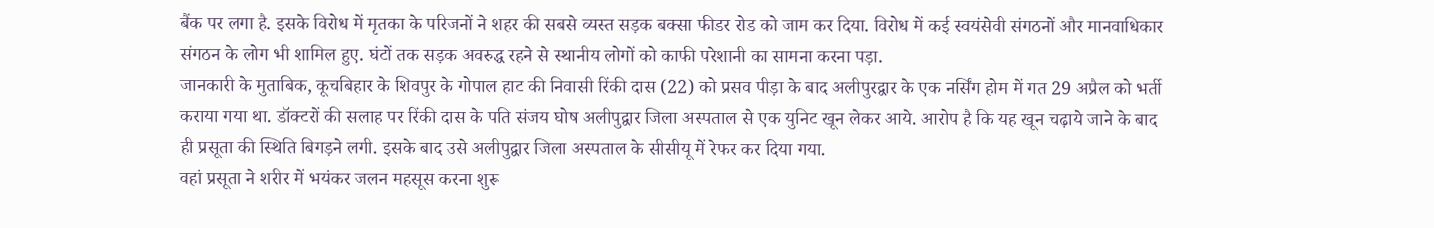बैंक पर लगा है. इसके विरोध में मृतका के परिजनों ने शहर की सबसे व्यस्त सड़क बक्सा फीडर रोड को जाम कर दिया. विरोध में कई स्वयंसेवी संगठनों और मानवाधिकार संगठन के लोग भी शामिल हुए. घंटों तक सड़क अवरुद्ध रहने से स्थानीय लोगों को काफी परेशानी का सामना करना पड़ा.
जानकारी के मुताबिक, कूचबिहार के शिवपुर के गोपाल हाट की निवासी रिंकी दास (22) को प्रसव पीड़ा के बाद अलीपुरद्वार के एक नर्सिंग होम में गत 29 अप्रैल को भर्ती कराया गया था. डॉक्टरों की सलाह पर रिंकी दास के पति संजय घोष अलीपुद्वार जिला अस्पताल से एक युनिट खून लेकर आये. आरोप है कि यह खून चढ़ाये जाने के बाद ही प्रसूता की स्थिति बिगड़ने लगी. इसके बाद उसे अलीपुद्वार जिला अस्पताल के सीसीयू में रेफर कर दिया गया.
वहां प्रसूता ने शरीर में भयंकर जलन महसूस करना शुरू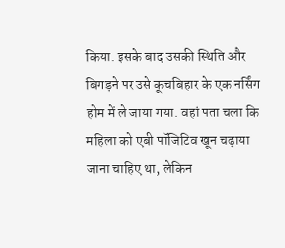किया. इसके बाद उसकी स्थिति और बिगड़ने पर उसे कूचबिहार के एक नर्सिंग होम में ले जाया गया. वहां पता चला कि महिला को एबी पॉजिटिव खून चढ़ाया जाना चाहिए था, लेकिन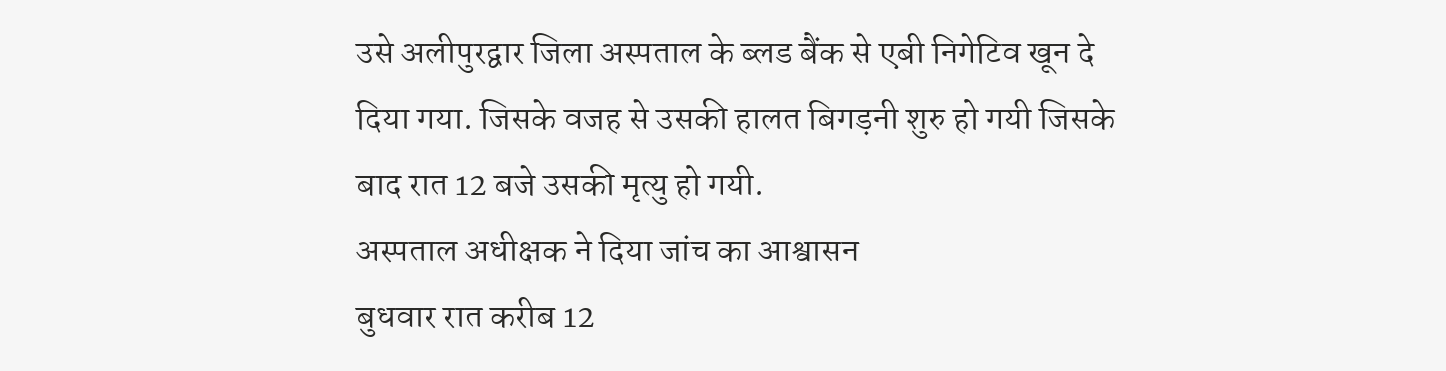उसे अलीपुरद्वार जिला अस्पताल के ब्लड बैंक से एबी निगेटिव खून दे दिया गया. जिसके वजह से उसकी हालत बिगड़नी शुरु हो गयी जिसके बाद रात 12 बजे उसकी मृत्यु हो गयी.
अस्पताल अधीक्षक ने दिया जांच का आश्वासन
बुधवार रात करीब 12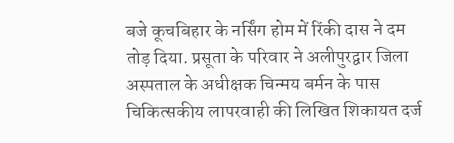बजे कूचबिहार के नर्सिंग होम में रिंकी दास ने दम तोड़ दिया. प्रसूता के परिवार ने अलीपुरद्वार जिला अस्पताल के अधीक्षक चिन्मय बर्मन के पास चिकित्सकीय लापरवाही की लिखित शिकायत दर्ज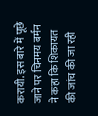करायी. इस बारे में पूछे जाने पर चिनमय बर्मन ने कहा कि शिकायत की जांच की जा रही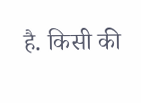है. किसी की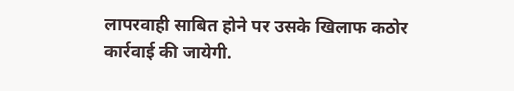लापरवाही साबित होने पर उसके खिलाफ कठोर कार्रवाई की जायेगी.